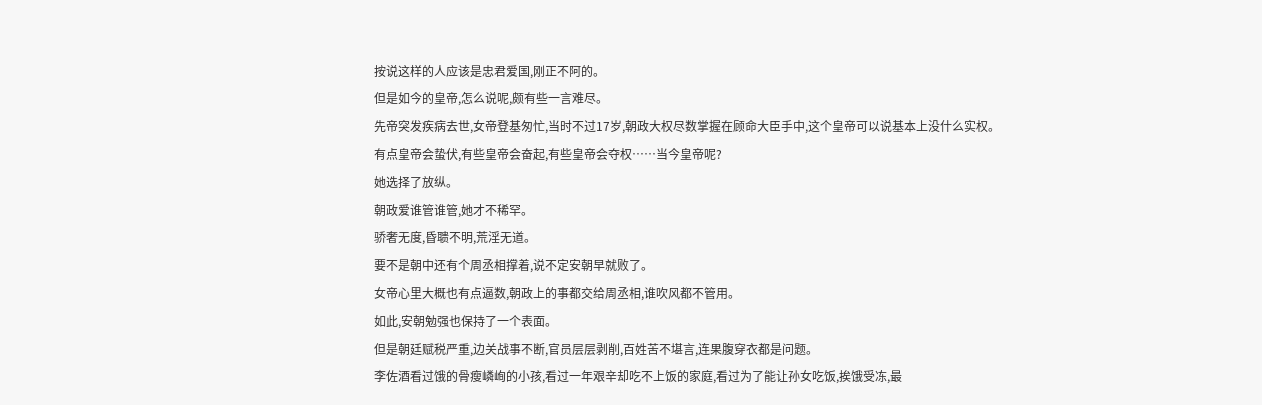按说这样的人应该是忠君爱国,刚正不阿的。
但是如今的皇帝,怎么说呢,颇有些一言难尽。
先帝突发疾病去世,女帝登基匆忙,当时不过17岁,朝政大权尽数掌握在顾命大臣手中,这个皇帝可以说基本上没什么实权。
有点皇帝会蛰伏,有些皇帝会奋起,有些皇帝会夺权……当今皇帝呢?
她选择了放纵。
朝政爱谁管谁管,她才不稀罕。
骄奢无度,昏聩不明,荒淫无道。
要不是朝中还有个周丞相撑着,说不定安朝早就败了。
女帝心里大概也有点逼数,朝政上的事都交给周丞相,谁吹风都不管用。
如此,安朝勉强也保持了一个表面。
但是朝廷赋税严重,边关战事不断,官员层层剥削,百姓苦不堪言,连果腹穿衣都是问题。
李佐酒看过饿的骨瘦嶙峋的小孩,看过一年艰辛却吃不上饭的家庭,看过为了能让孙女吃饭,挨饿受冻,最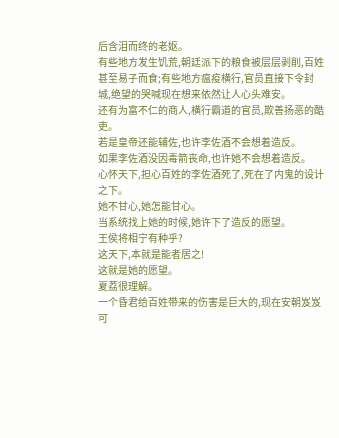后含泪而终的老妪。
有些地方发生饥荒,朝廷派下的粮食被层层剥削,百姓甚至易子而食;有些地方瘟疫横行,官员直接下令封城,绝望的哭喊现在想来依然让人心头难安。
还有为富不仁的商人,横行霸道的官员,欺善扬恶的酷吏。
若是皇帝还能辅佐,也许李佐酒不会想着造反。
如果李佐酒没因毒箭丧命,也许她不会想着造反。
心怀天下,担心百姓的李佐酒死了,死在了内鬼的设计之下。
她不甘心,她怎能甘心。
当系统找上她的时候,她许下了造反的愿望。
王侯将相宁有种乎?
这天下,本就是能者居之!
这就是她的愿望。
夏荔很理解。
一个昏君给百姓带来的伤害是巨大的,现在安朝岌岌可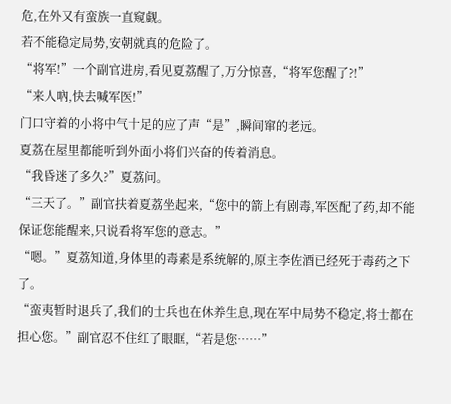危,在外又有蛮族一直窥觑。
若不能稳定局势,安朝就真的危险了。
“将军!”一个副官进房,看见夏荔醒了,万分惊喜,“将军您醒了?!”
“来人吶,快去喊军医!”
门口守着的小将中气十足的应了声“是”,瞬间窜的老远。
夏荔在屋里都能听到外面小将们兴奋的传着消息。
“我昏迷了多久?”夏荔问。
“三天了。”副官扶着夏荔坐起来,“您中的箭上有剧毒,军医配了药,却不能保证您能醒来,只说看将军您的意志。”
“嗯。”夏荔知道,身体里的毒素是系统解的,原主李佐酒已经死于毒药之下了。
“蛮夷暂时退兵了,我们的士兵也在休养生息,现在军中局势不稳定,将士都在担心您。”副官忍不住红了眼眶,“若是您……”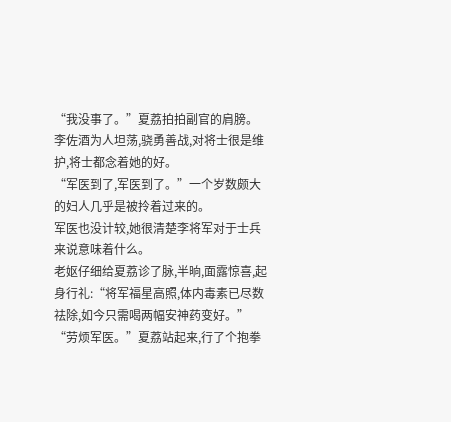“我没事了。”夏荔拍拍副官的肩膀。
李佐酒为人坦荡,骁勇善战,对将士很是维护,将士都念着她的好。
“军医到了,军医到了。”一个岁数颇大的妇人几乎是被拎着过来的。
军医也没计较,她很清楚李将军对于士兵来说意味着什么。
老妪仔细给夏荔诊了脉,半晌,面露惊喜,起身行礼:“将军福星高照,体内毒素已尽数祛除,如今只需喝两幅安神药变好。”
“劳烦军医。”夏荔站起来,行了个抱拳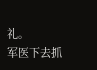礼。
军医下去抓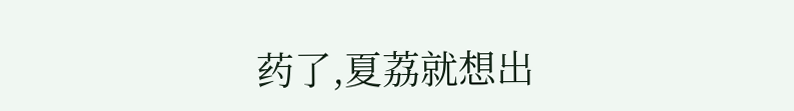药了,夏荔就想出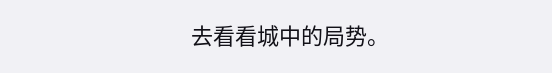去看看城中的局势。